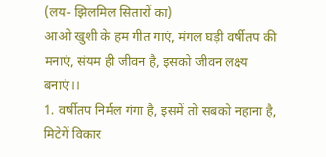(लय- झिलमिल सितारों का)
आओ खुशी के हम गीत गाएं, मंगल घड़ी वर्षीतप की मनाएं, संयम ही जीवन है, इसको जीवन लक्ष्य बनाएं।।
1. वर्षीतप निर्मल गंगा है, इसमें तो सबको नहाना है, मिटेगें विकार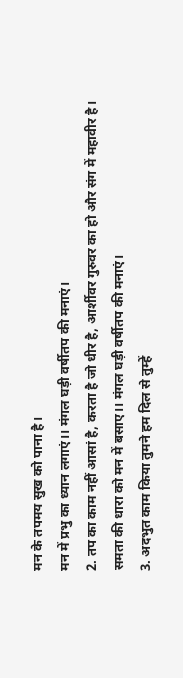मन के तपमय सुख को पाना है।
मन में प्रभु का ध्यान लगाएं।। मंगल घड़ी वर्षीतप की मनाएं।
2. तप का काम नहीं आसां है, करता है जो धीर है, आर्शीवर गुरुवर का हो और संग में महावीर है। समता की धारा को मन में बसाए।। मंगल घड़ी वर्षीतप की मनाएं।
3. अदभुत काम किया तुमने हम दिल से तुम्हें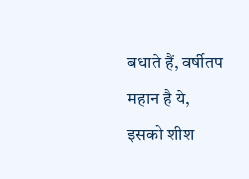बधाते हैं, वर्षीतप महान है ये, इसको शीश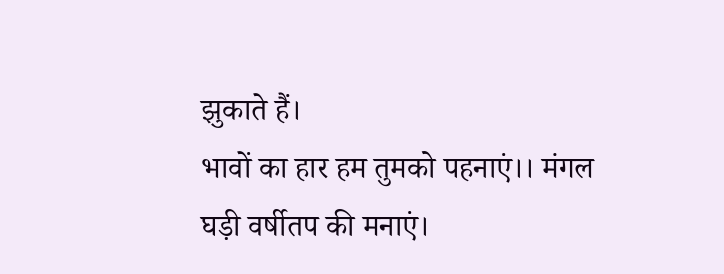झुकाते हैं।
भावों का हार हम तुमको पहनाएं।। मंगल घड़ी वर्षीतप की मनाएं।